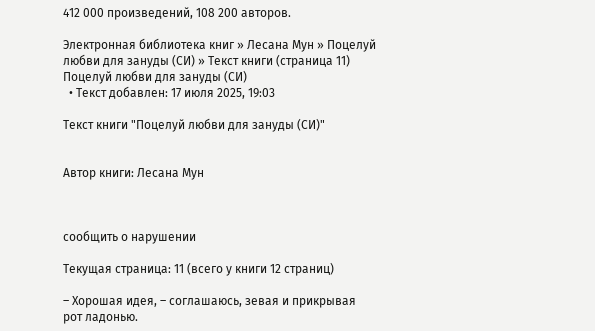412 000 произведений, 108 200 авторов.

Электронная библиотека книг » Лесана Мун » Поцелуй любви для зануды (СИ) » Текст книги (страница 11)
Поцелуй любви для зануды (СИ)
  • Текст добавлен: 17 июля 2025, 19:03

Текст книги "Поцелуй любви для зануды (СИ)"


Автор книги: Лесана Мун



сообщить о нарушении

Текущая страница: 11 (всего у книги 12 страниц)

– Хорошая идея, – соглашаюсь, зевая и прикрывая рот ладонью.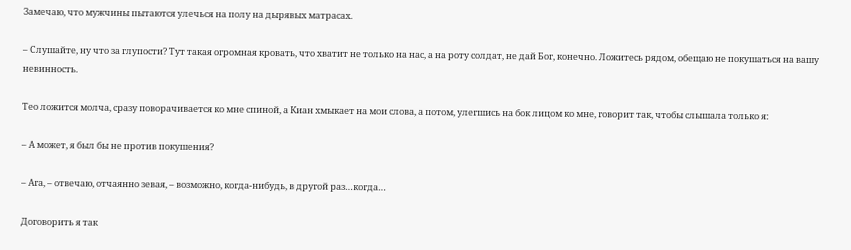Замечаю, что мужчины пытаются улечься на полу на дырявых матрасах.

– Слушайте, ну что за глупости? Тут такая огромная кровать, что хватит не только на нас, а на роту солдат, не дай Бог, конечно. Ложитесь рядом, обещаю не покушаться на вашу невинность.

Тео ложится молча, сразу поворачивается ко мне спиной, а Киан хмыкает на мои слова, а потом, улегшись на бок лицом ко мне, говорит так, чтобы слышала только я:

– А может, я был бы не против покушения?

– Ага, – отвечаю, отчаянно зевая, – возможно, когда-нибудь, в другой раз…когда…

Договорить я так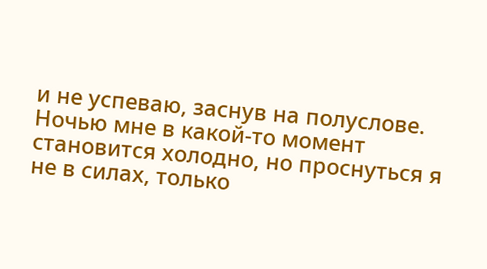и не успеваю, заснув на полуслове. Ночью мне в какой-то момент становится холодно, но проснуться я не в силах, только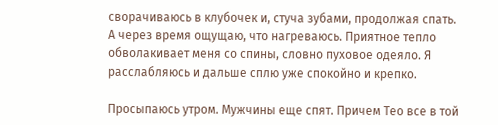сворачиваюсь в клубочек и, стуча зубами, продолжая спать. А через время ощущаю, что нагреваюсь. Приятное тепло обволакивает меня со спины, словно пуховое одеяло. Я расслабляюсь и дальше сплю уже спокойно и крепко.

Просыпаюсь утром. Мужчины еще спят. Причем Тео все в той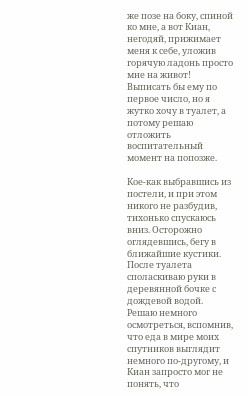же позе на боку, спиной ко мне, а вот Киан, негодяй, прижимает меня к себе, уложив горячую ладонь просто мне на живот! Выписать бы ему по первое число, но я жутко хочу в туалет, а потому решаю отложить воспитательный момент на попозже.

Кое-как выбравшись из постели, и при этом никого не разбудив, тихонько спускаюсь вниз. Осторожно оглядевшись, бегу в ближайшие кустики. После туалета споласкиваю руки в деревянной бочке с дождевой водой. Решаю немного осмотреться, вспомнив, что еда в мире моих спутников выглядит немного по-другому, и Киан запросто мог не понять, что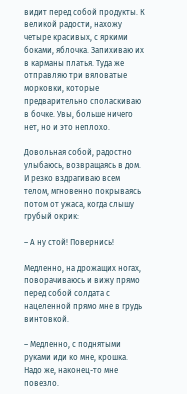видит перед собой продукты. К великой радости, нахожу четыре красивых, с яркими боками, яблочка. Запихиваю их в карманы платья. Туда же отправляю три вяловатые морковки, которые предварительно споласкиваю в бочке. Увы, больше ничего нет, но и это неплохо.

Довольная собой, радостно улыбаюсь, возвращаясь в дом. И резко вздрагиваю всем телом, мгновенно покрываясь потом от ужаса, когда слышу грубый окрик:

– А ну стой! Повернись!

Медленно, на дрожащих ногах, поворачиваюсь и вижу прямо перед собой солдата с нацеленной прямо мне в грудь винтовкой.

– Медленно, с поднятыми руками иди ко мне, крошка. Надо же, наконец-то мне повезло.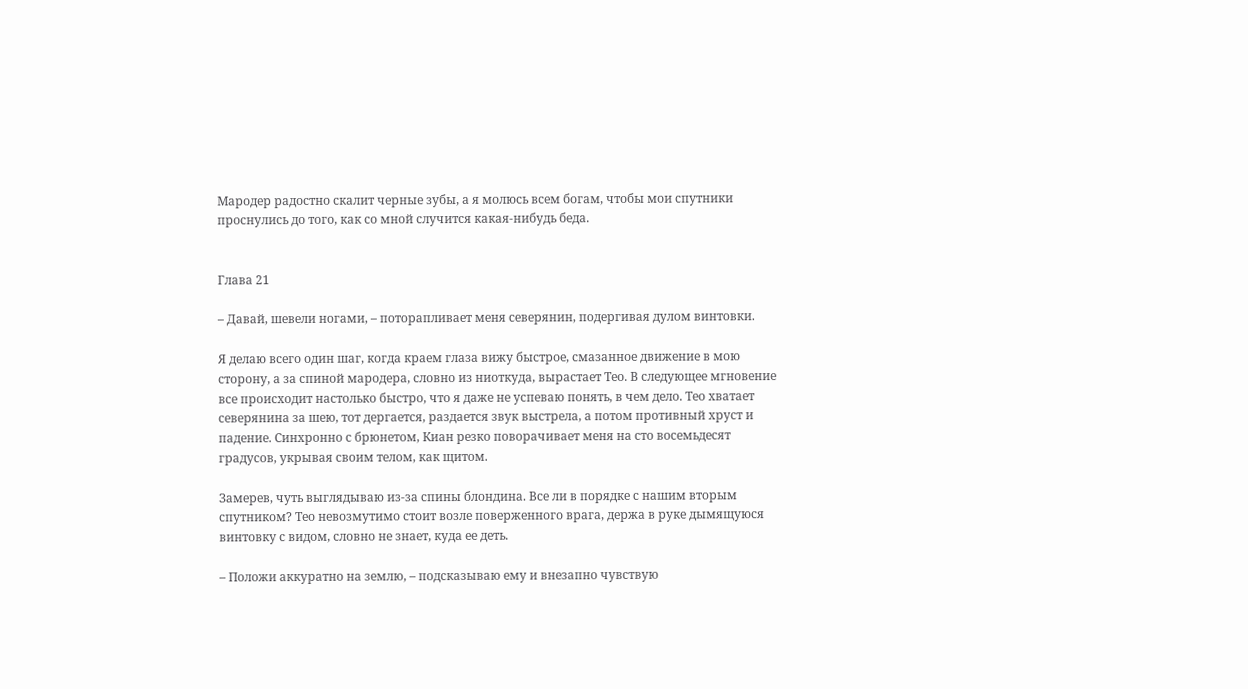Мародер радостно скалит черные зубы, а я молюсь всем богам, чтобы мои спутники проснулись до того, как со мной случится какая-нибудь беда.


Глава 21

– Давай, шевели ногами, – поторапливает меня северянин, подергивая дулом винтовки.

Я делаю всего один шаг, когда краем глаза вижу быстрое, смазанное движение в мою сторону, а за спиной мародера, словно из ниоткуда, вырастает Тео. В следующее мгновение все происходит настолько быстро, что я даже не успеваю понять, в чем дело. Тео хватает северянина за шею, тот дергается, раздается звук выстрела, а потом противный хруст и падение. Синхронно с брюнетом, Киан резко поворачивает меня на сто восемьдесят градусов, укрывая своим телом, как щитом.

Замерев, чуть выглядываю из-за спины блондина. Все ли в порядке с нашим вторым спутником? Тео невозмутимо стоит возле поверженного врага, держа в руке дымящуюся винтовку с видом, словно не знает, куда ее деть.

– Положи аккуратно на землю, – подсказываю ему и внезапно чувствую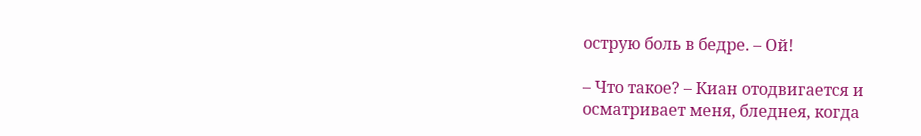острую боль в бедре. – Ой!

– Что такое? – Киан отодвигается и осматривает меня, бледнея, когда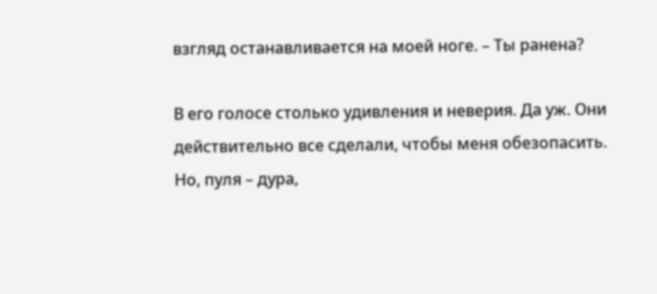взгляд останавливается на моей ноге. – Ты ранена?

В его голосе столько удивления и неверия. Да уж. Они действительно все сделали, чтобы меня обезопасить. Но, пуля – дура,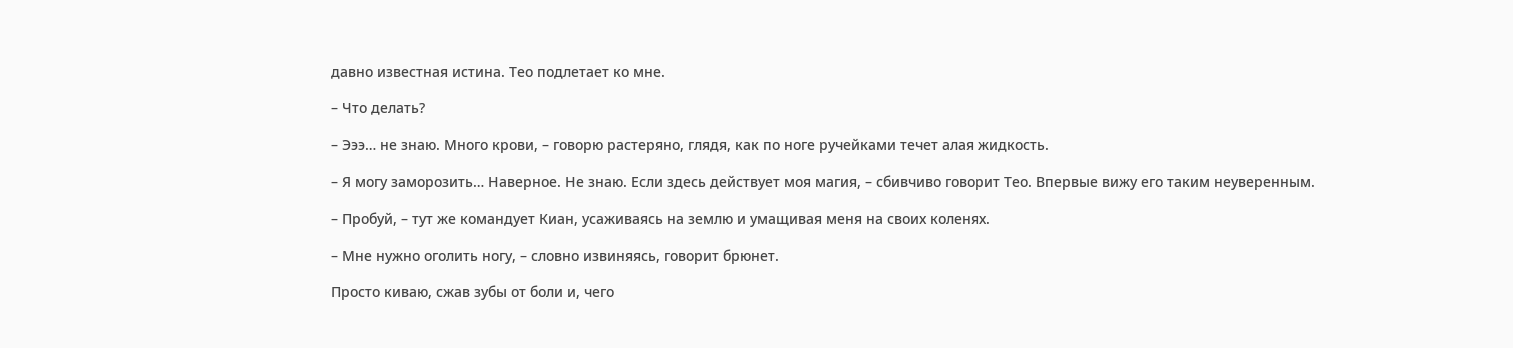давно известная истина. Тео подлетает ко мне.

– Что делать?

– Эээ… не знаю. Много крови, – говорю растеряно, глядя, как по ноге ручейками течет алая жидкость.

– Я могу заморозить… Наверное. Не знаю. Если здесь действует моя магия, – сбивчиво говорит Тео. Впервые вижу его таким неуверенным.

– Пробуй, – тут же командует Киан, усаживаясь на землю и умащивая меня на своих коленях.

– Мне нужно оголить ногу, – словно извиняясь, говорит брюнет.

Просто киваю, сжав зубы от боли и, чего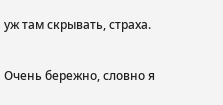уж там скрывать, страха.

Очень бережно, словно я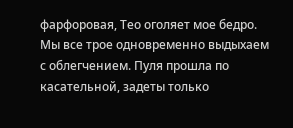фарфоровая, Тео оголяет мое бедро. Мы все трое одновременно выдыхаем с облегчением. Пуля прошла по касательной, задеты только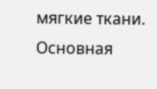мягкие ткани. Основная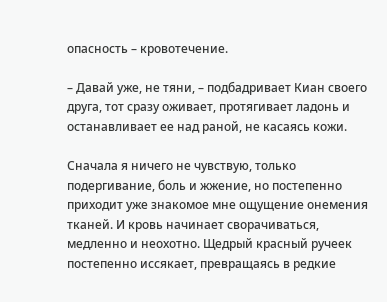опасность – кровотечение.

– Давай уже, не тяни, – подбадривает Киан своего друга, тот сразу оживает, протягивает ладонь и останавливает ее над раной, не касаясь кожи.

Сначала я ничего не чувствую, только подергивание, боль и жжение, но постепенно приходит уже знакомое мне ощущение онемения тканей. И кровь начинает сворачиваться, медленно и неохотно. Щедрый красный ручеек постепенно иссякает, превращаясь в редкие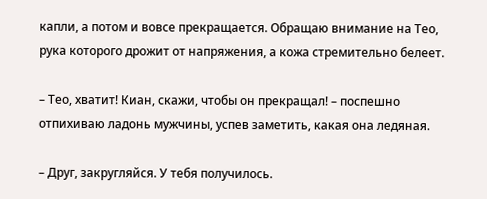капли, а потом и вовсе прекращается. Обращаю внимание на Тео, рука которого дрожит от напряжения, а кожа стремительно белеет.

– Тео, хватит! Киан, скажи, чтобы он прекращал! – поспешно отпихиваю ладонь мужчины, успев заметить, какая она ледяная.

– Друг, закругляйся. У тебя получилось.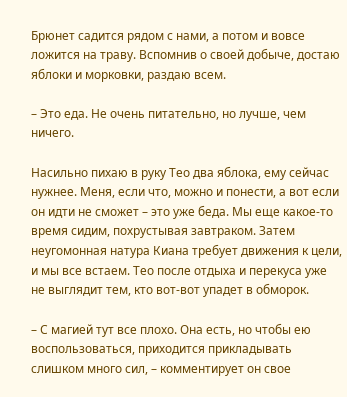Брюнет садится рядом с нами, а потом и вовсе ложится на траву. Вспомнив о своей добыче, достаю яблоки и морковки, раздаю всем.

– Это еда. Не очень питательно, но лучше, чем ничего.

Насильно пихаю в руку Тео два яблока, ему сейчас нужнее. Меня, если что, можно и понести, а вот если он идти не сможет – это уже беда. Мы еще какое-то время сидим, похрустывая завтраком. Затем неугомонная натура Киана требует движения к цели, и мы все встаем. Тео после отдыха и перекуса уже не выглядит тем, кто вот-вот упадет в обморок.

– С магией тут все плохо. Она есть, но чтобы ею воспользоваться, приходится прикладывать слишком много сил, – комментирует он свое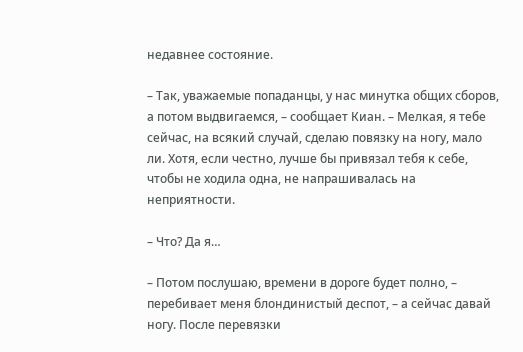недавнее состояние.

– Так, уважаемые попаданцы, у нас минутка общих сборов, а потом выдвигаемся, – сообщает Киан. – Мелкая, я тебе сейчас, на всякий случай, сделаю повязку на ногу, мало ли. Хотя, если честно, лучше бы привязал тебя к себе, чтобы не ходила одна, не напрашивалась на неприятности.

– Что? Да я…

– Потом послушаю, времени в дороге будет полно, – перебивает меня блондинистый деспот, – а сейчас давай ногу. После перевязки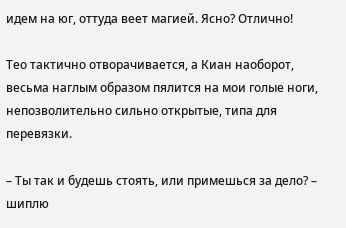идем на юг, оттуда веет магией. Ясно? Отлично!

Тео тактично отворачивается, а Киан наоборот, весьма наглым образом пялится на мои голые ноги, непозволительно сильно открытые, типа для перевязки.

– Ты так и будешь стоять, или примешься за дело? – шиплю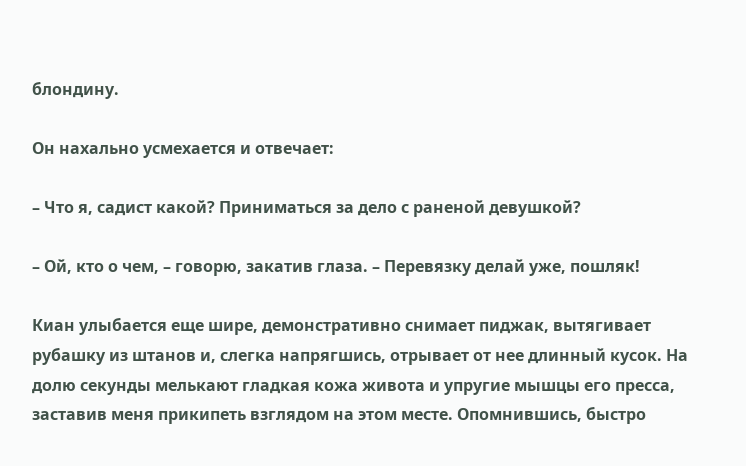блондину.

Он нахально усмехается и отвечает:

– Что я, садист какой? Приниматься за дело с раненой девушкой?

– Ой, кто о чем, – говорю, закатив глаза. – Перевязку делай уже, пошляк!

Киан улыбается еще шире, демонстративно снимает пиджак, вытягивает рубашку из штанов и, слегка напрягшись, отрывает от нее длинный кусок. На долю секунды мелькают гладкая кожа живота и упругие мышцы его пресса, заставив меня прикипеть взглядом на этом месте. Опомнившись, быстро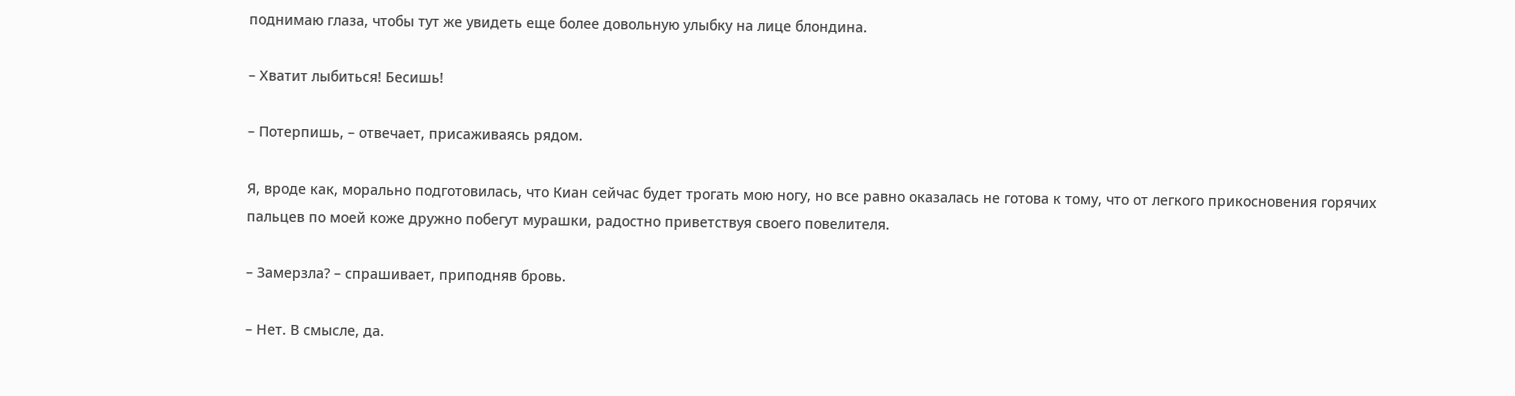поднимаю глаза, чтобы тут же увидеть еще более довольную улыбку на лице блондина.

– Хватит лыбиться! Бесишь!

– Потерпишь, – отвечает, присаживаясь рядом.

Я, вроде как, морально подготовилась, что Киан сейчас будет трогать мою ногу, но все равно оказалась не готова к тому, что от легкого прикосновения горячих пальцев по моей коже дружно побегут мурашки, радостно приветствуя своего повелителя.

– Замерзла? – спрашивает, приподняв бровь.

– Нет. В смысле, да.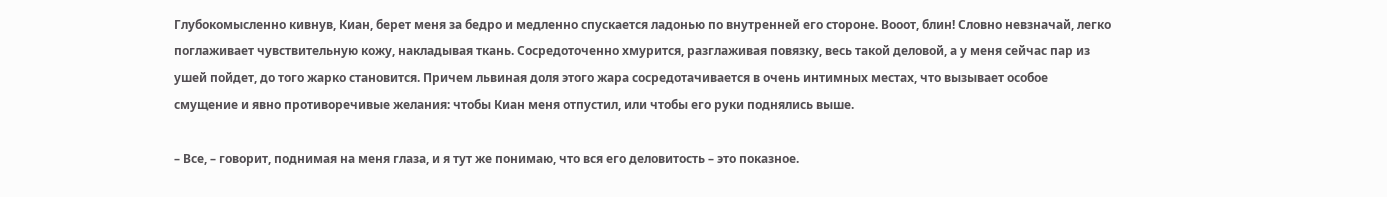Глубокомысленно кивнув, Киан, берет меня за бедро и медленно спускается ладонью по внутренней его стороне. Вооот, блин! Словно невзначай, легко поглаживает чувствительную кожу, накладывая ткань. Сосредоточенно хмурится, разглаживая повязку, весь такой деловой, а у меня сейчас пар из ушей пойдет, до того жарко становится. Причем львиная доля этого жара сосредотачивается в очень интимных местах, что вызывает особое смущение и явно противоречивые желания: чтобы Киан меня отпустил, или чтобы его руки поднялись выше.

– Все, – говорит, поднимая на меня глаза, и я тут же понимаю, что вся его деловитость – это показное.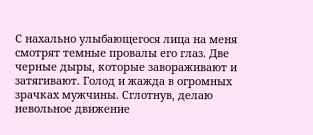С нахально улыбающегося лица на меня смотрят темные провалы его глаз. Две черные дыры, которые завораживают и затягивают. Голод и жажда в огромных зрачках мужчины. Сглотнув, делаю невольное движение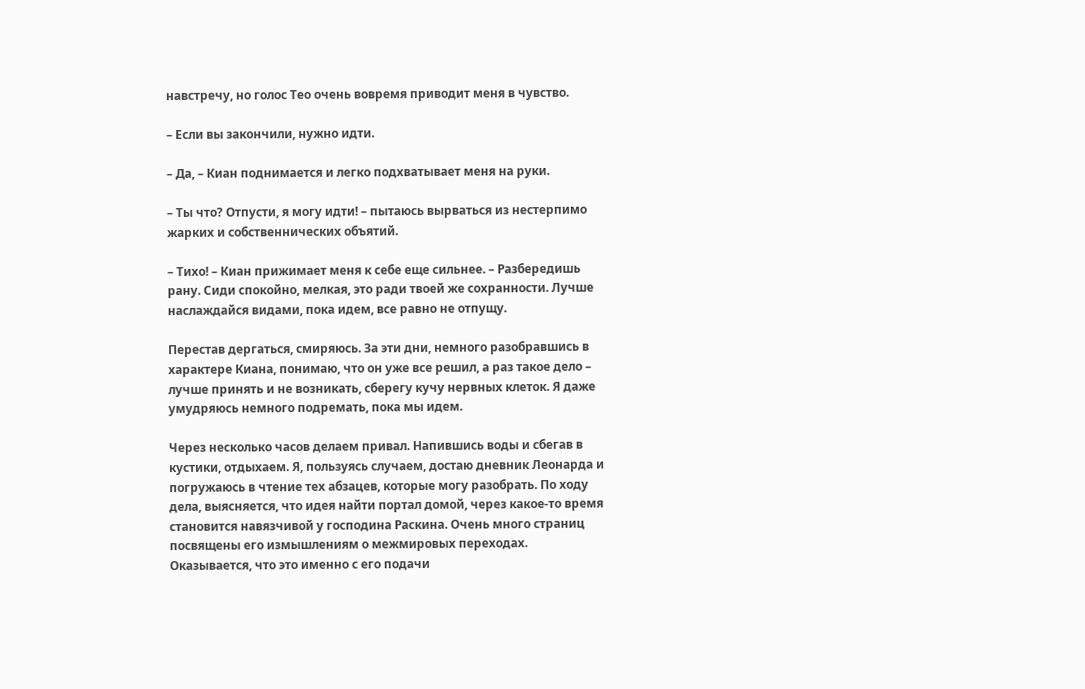навстречу, но голос Тео очень вовремя приводит меня в чувство.

– Если вы закончили, нужно идти.

– Да, – Киан поднимается и легко подхватывает меня на руки.

– Ты что? Отпусти, я могу идти! – пытаюсь вырваться из нестерпимо жарких и собственнических объятий.

– Тихо! – Киан прижимает меня к себе еще сильнее. – Разбередишь рану. Сиди спокойно, мелкая, это ради твоей же сохранности. Лучше наслаждайся видами, пока идем, все равно не отпущу.

Перестав дергаться, смиряюсь. За эти дни, немного разобравшись в характере Киана, понимаю, что он уже все решил, а раз такое дело – лучше принять и не возникать, сберегу кучу нервных клеток. Я даже умудряюсь немного подремать, пока мы идем.

Через несколько часов делаем привал. Напившись воды и сбегав в кустики, отдыхаем. Я, пользуясь случаем, достаю дневник Леонарда и погружаюсь в чтение тех абзацев, которые могу разобрать. По ходу дела, выясняется, что идея найти портал домой, через какое-то время становится навязчивой у господина Раскина. Очень много страниц посвящены его измышлениям о межмировых переходах. Оказывается, что это именно с его подачи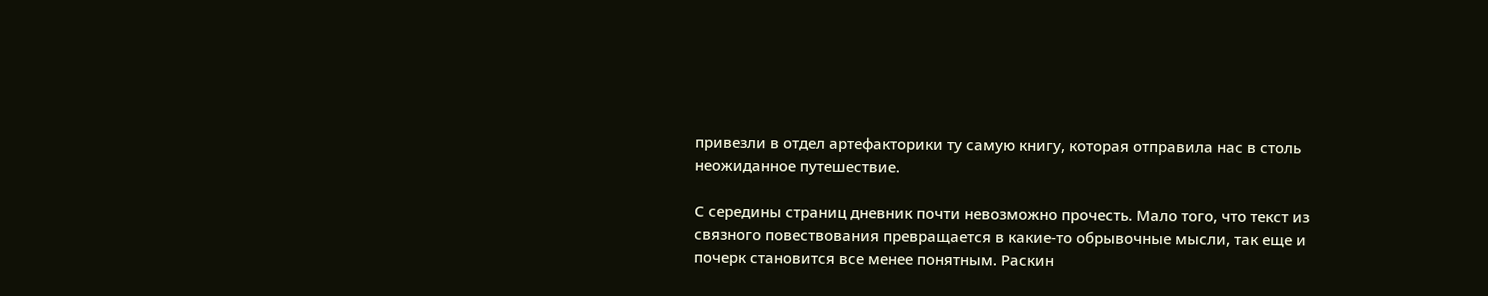привезли в отдел артефакторики ту самую книгу, которая отправила нас в столь неожиданное путешествие.

С середины страниц дневник почти невозможно прочесть. Мало того, что текст из связного повествования превращается в какие-то обрывочные мысли, так еще и почерк становится все менее понятным. Раскин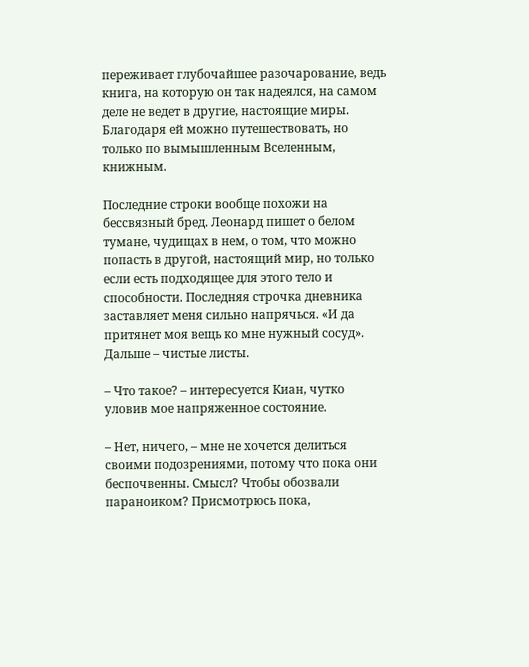переживает глубочайшее разочарование, ведь книга, на которую он так надеялся, на самом деле не ведет в другие, настоящие миры. Благодаря ей можно путешествовать, но только по вымышленным Вселенным, книжным.

Последние строки вообще похожи на бессвязный бред. Леонард пишет о белом тумане, чудищах в нем, о том, что можно попасть в другой, настоящий мир, но только если есть подходящее для этого тело и способности. Последняя строчка дневника заставляет меня сильно напрячься. «И да притянет моя вещь ко мне нужный сосуд». Дальше – чистые листы.

– Что такое? – интересуется Киан, чутко уловив мое напряженное состояние.

– Нет, ничего, – мне не хочется делиться своими подозрениями, потому что пока они беспочвенны. Смысл? Чтобы обозвали параноиком? Присмотрюсь пока,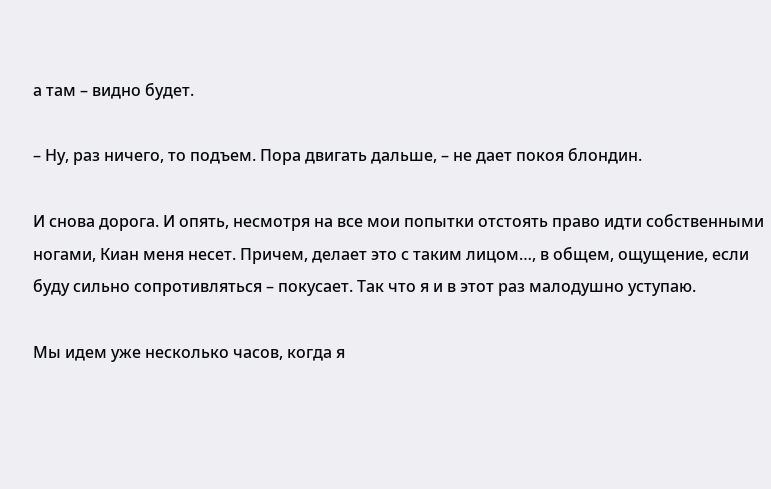а там – видно будет.

– Ну, раз ничего, то подъем. Пора двигать дальше, – не дает покоя блондин.

И снова дорога. И опять, несмотря на все мои попытки отстоять право идти собственными ногами, Киан меня несет. Причем, делает это с таким лицом…, в общем, ощущение, если буду сильно сопротивляться – покусает. Так что я и в этот раз малодушно уступаю.

Мы идем уже несколько часов, когда я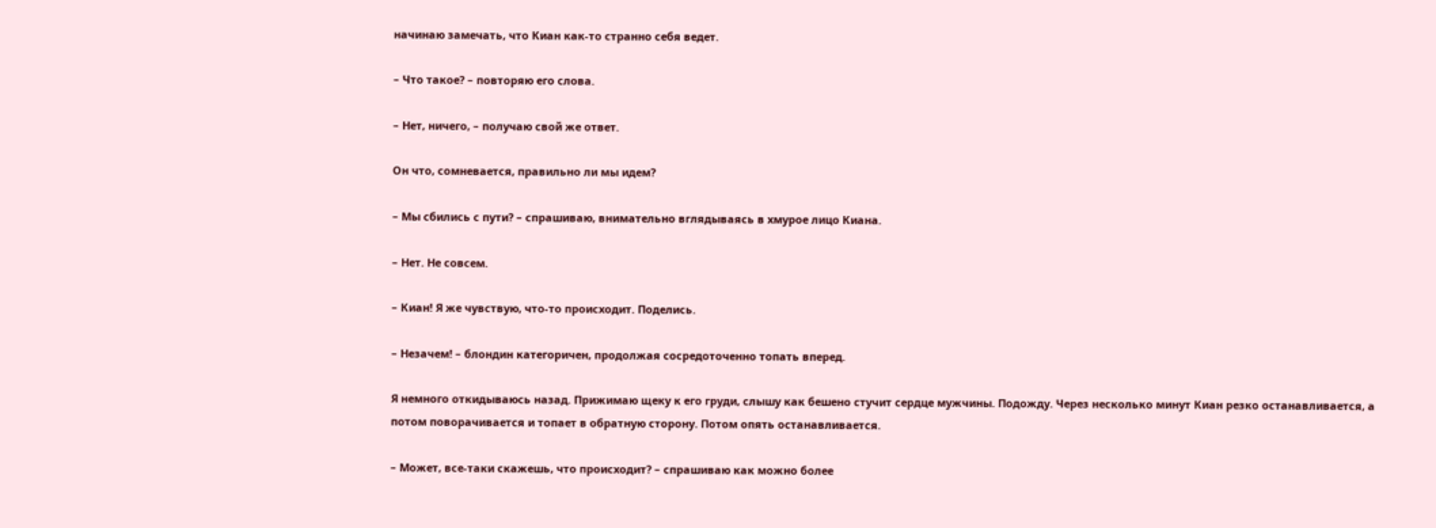начинаю замечать, что Киан как-то странно себя ведет.

– Что такое? – повторяю его слова.

– Нет, ничего, – получаю свой же ответ.

Он что, сомневается, правильно ли мы идем?

– Мы сбились с пути? – спрашиваю, внимательно вглядываясь в хмурое лицо Киана.

– Нет. Не совсем.

– Киан! Я же чувствую, что-то происходит. Поделись.

– Незачем! – блондин категоричен, продолжая сосредоточенно топать вперед.

Я немного откидываюсь назад. Прижимаю щеку к его груди, слышу как бешено стучит сердце мужчины. Подожду. Через несколько минут Киан резко останавливается, а потом поворачивается и топает в обратную сторону. Потом опять останавливается.

– Может, все-таки скажешь, что происходит? – спрашиваю как можно более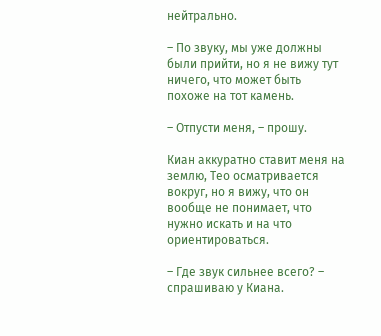нейтрально.

– По звуку, мы уже должны были прийти, но я не вижу тут ничего, что может быть похоже на тот камень.

– Отпусти меня, – прошу.

Киан аккуратно ставит меня на землю, Тео осматривается вокруг, но я вижу, что он вообще не понимает, что нужно искать и на что ориентироваться.

– Где звук сильнее всего? – спрашиваю у Киана.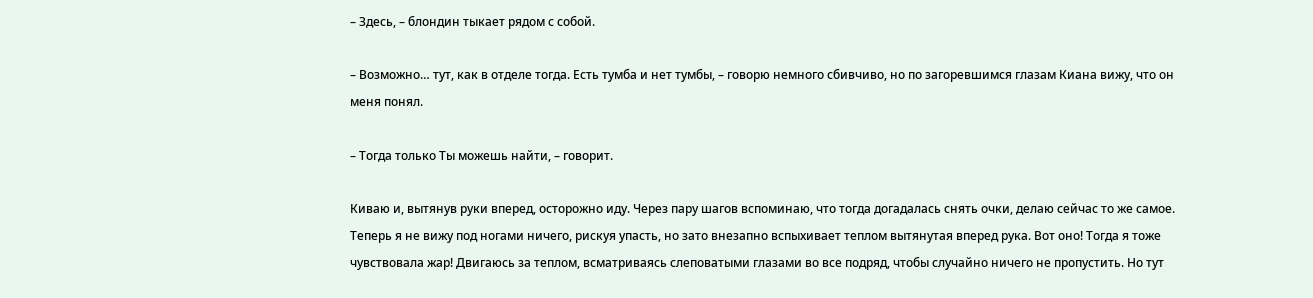– Здесь, – блондин тыкает рядом с собой.

– Возможно… тут, как в отделе тогда. Есть тумба и нет тумбы, – говорю немного сбивчиво, но по загоревшимся глазам Киана вижу, что он меня понял.

– Тогда только Ты можешь найти, – говорит.

Киваю и, вытянув руки вперед, осторожно иду. Через пару шагов вспоминаю, что тогда догадалась снять очки, делаю сейчас то же самое. Теперь я не вижу под ногами ничего, рискуя упасть, но зато внезапно вспыхивает теплом вытянутая вперед рука. Вот оно! Тогда я тоже чувствовала жар! Двигаюсь за теплом, всматриваясь слеповатыми глазами во все подряд, чтобы случайно ничего не пропустить. Но тут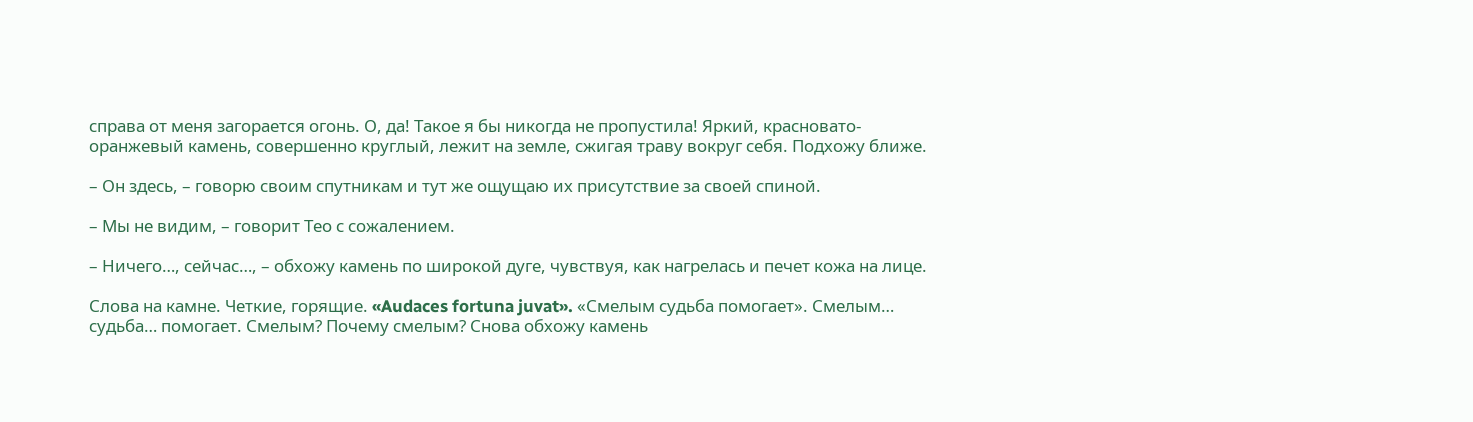справа от меня загорается огонь. О, да! Такое я бы никогда не пропустила! Яркий, красновато-оранжевый камень, совершенно круглый, лежит на земле, сжигая траву вокруг себя. Подхожу ближе.

– Он здесь, – говорю своим спутникам и тут же ощущаю их присутствие за своей спиной.

– Мы не видим, – говорит Тео с сожалением.

– Ничего…, сейчас…, – обхожу камень по широкой дуге, чувствуя, как нагрелась и печет кожа на лице.

Слова на камне. Четкие, горящие. «Audaces fortuna juvat». «Смелым судьба помогает». Смелым… судьба… помогает. Смелым? Почему смелым? Снова обхожу камень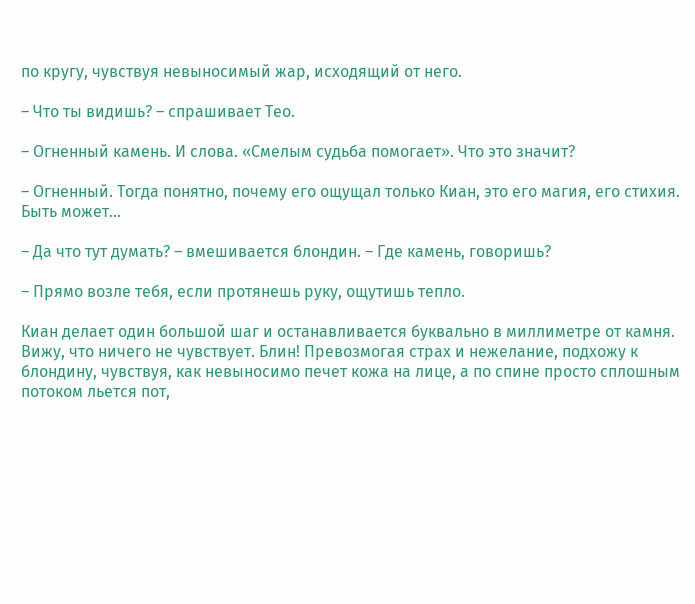по кругу, чувствуя невыносимый жар, исходящий от него.

– Что ты видишь? – спрашивает Тео.

– Огненный камень. И слова. «Смелым судьба помогает». Что это значит?

– Огненный. Тогда понятно, почему его ощущал только Киан, это его магия, его стихия. Быть может…

– Да что тут думать? – вмешивается блондин. – Где камень, говоришь?

– Прямо возле тебя, если протянешь руку, ощутишь тепло.

Киан делает один большой шаг и останавливается буквально в миллиметре от камня. Вижу, что ничего не чувствует. Блин! Превозмогая страх и нежелание, подхожу к блондину, чувствуя, как невыносимо печет кожа на лице, а по спине просто сплошным потоком льется пот,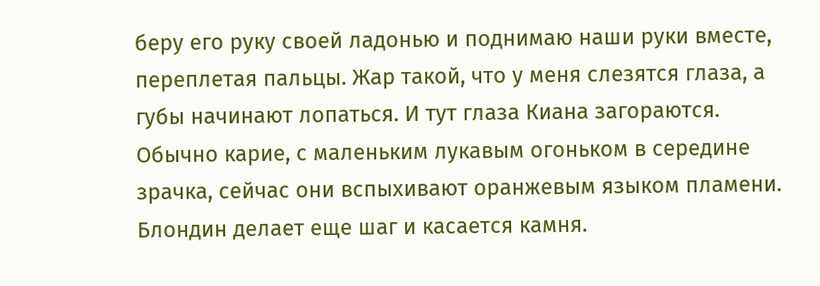беру его руку своей ладонью и поднимаю наши руки вместе, переплетая пальцы. Жар такой, что у меня слезятся глаза, а губы начинают лопаться. И тут глаза Киана загораются. Обычно карие, с маленьким лукавым огоньком в середине зрачка, сейчас они вспыхивают оранжевым языком пламени. Блондин делает еще шаг и касается камня.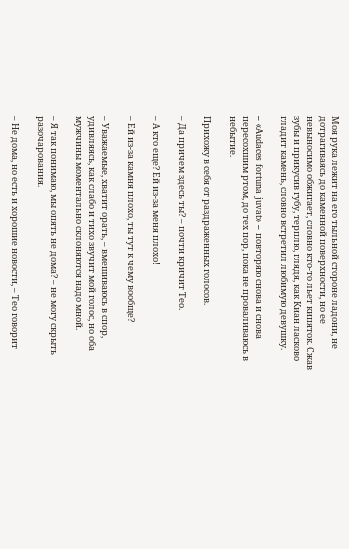Моя рука лежит на его тыльной стороне ладони, не дотрагиваясь до каменной поверхности, но ее невыносимо обжигает, словно кто-то льет кипяток. Сжав зубы и прикусив губу, терплю, глядя, как Киан ласково гладит камень, словно встретил любимую девушку.

– «Audaces fortuna juvat» – повторяю снова и снова пересохшим ртом, до тех пор, пока не проваливаюсь в небытие.

Прихожу в себя от раздраженных голосов.

– Да причем здесь ты? – почти кричит Тео.

– А кто еще? Ей из-за меня плохо!

– Ей из-за камня плохо, ты тут к чему вообще?

– Уважаемые, хватит орать, – вмешиваюсь в спор, удивляясь, как слабо и тихо звучит мой голос, но оба мужчины моментально склоняются надо мной.

– Я так понимаю, мы опять не дома? – не могу скрыть разочарования.

– Не дома, но есть и хорошие новости, – Тео говорит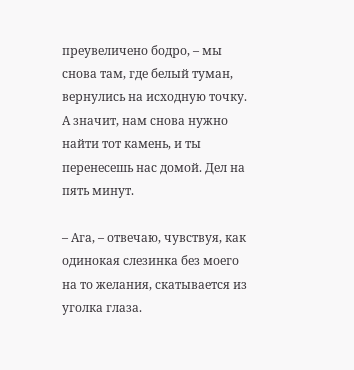преувеличено бодро, – мы снова там, где белый туман, вернулись на исходную точку. А значит, нам снова нужно найти тот камень, и ты перенесешь нас домой. Дел на пять минут.

– Ага, – отвечаю, чувствуя, как одинокая слезинка без моего на то желания, скатывается из уголка глаза.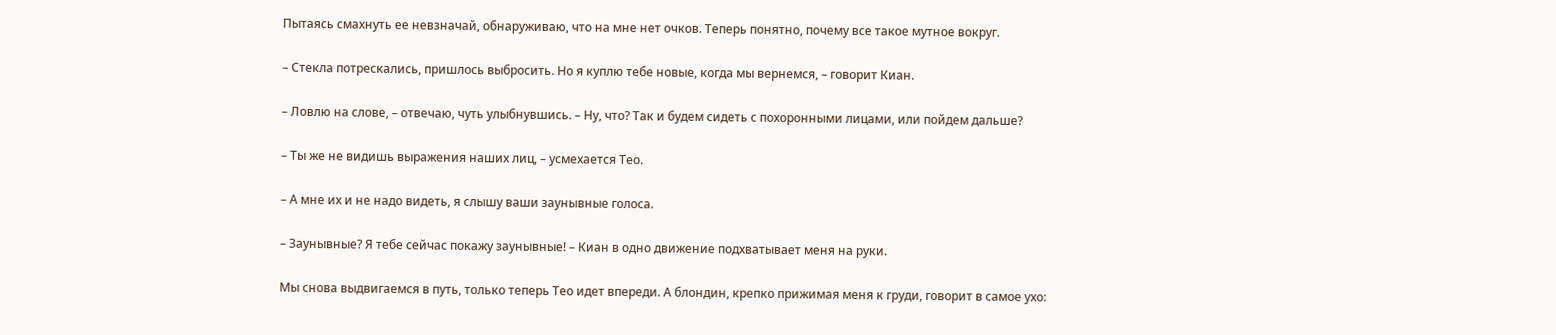Пытаясь смахнуть ее невзначай, обнаруживаю, что на мне нет очков. Теперь понятно, почему все такое мутное вокруг.

– Стекла потрескались, пришлось выбросить. Но я куплю тебе новые, когда мы вернемся, – говорит Киан.

– Ловлю на слове, – отвечаю, чуть улыбнувшись. – Ну, что? Так и будем сидеть с похоронными лицами, или пойдем дальше?

– Ты же не видишь выражения наших лиц, – усмехается Тео.

– А мне их и не надо видеть, я слышу ваши заунывные голоса.

– Заунывные? Я тебе сейчас покажу заунывные! – Киан в одно движение подхватывает меня на руки.

Мы снова выдвигаемся в путь, только теперь Тео идет впереди. А блондин, крепко прижимая меня к груди, говорит в самое ухо: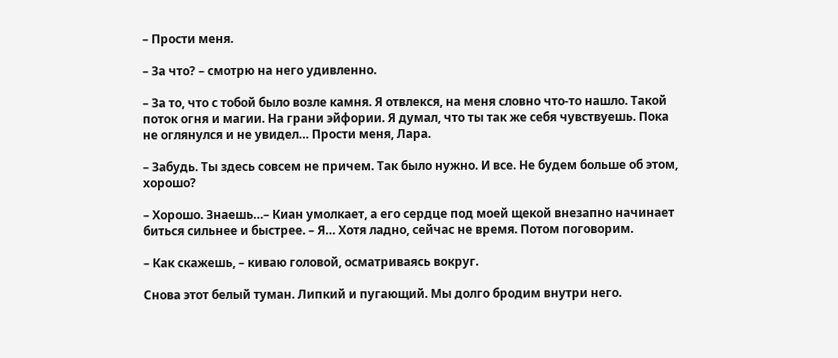– Прости меня.

– За что? – смотрю на него удивленно.

– За то, что с тобой было возле камня. Я отвлекся, на меня словно что-то нашло. Такой поток огня и магии. На грани эйфории. Я думал, что ты так же себя чувствуешь. Пока не оглянулся и не увидел… Прости меня, Лара.

– Забудь. Ты здесь совсем не причем. Так было нужно. И все. Не будем больше об этом, хорошо?

– Хорошо. Знаешь…– Киан умолкает, а его сердце под моей щекой внезапно начинает биться сильнее и быстрее. – Я… Хотя ладно, сейчас не время. Потом поговорим.

– Как скажешь, – киваю головой, осматриваясь вокруг.

Снова этот белый туман. Липкий и пугающий. Мы долго бродим внутри него.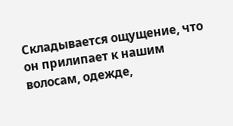Складывается ощущение, что он прилипает к нашим волосам, одежде,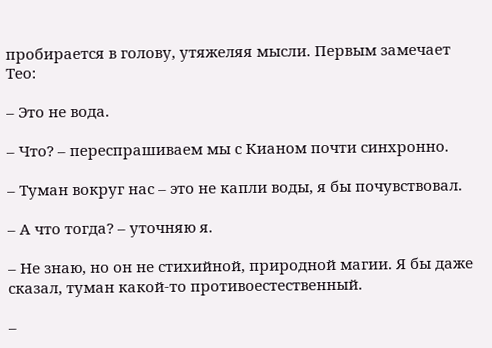пробирается в голову, утяжеляя мысли. Первым замечает Тео:

– Это не вода.

– Что? – переспрашиваем мы с Кианом почти синхронно.

– Туман вокруг нас – это не капли воды, я бы почувствовал.

– А что тогда? – уточняю я.

– Не знаю, но он не стихийной, природной магии. Я бы даже сказал, туман какой-то противоестественный.

–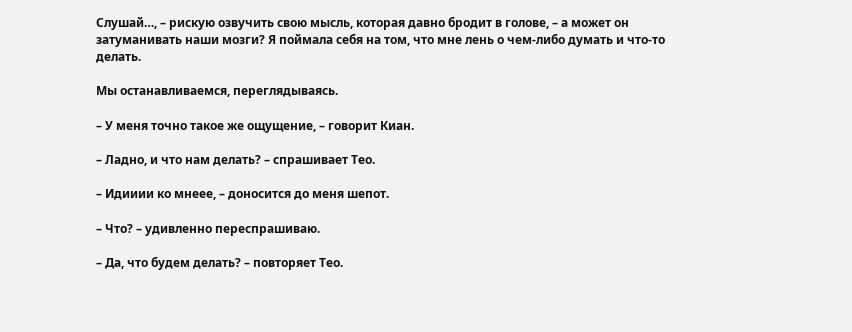Слушай…, – рискую озвучить свою мысль, которая давно бродит в голове, – а может он затуманивать наши мозги? Я поймала себя на том, что мне лень о чем-либо думать и что-то делать.

Мы останавливаемся, переглядываясь.

– У меня точно такое же ощущение, – говорит Киан.

– Ладно, и что нам делать? – спрашивает Тео.

– Идииии ко мнеее, – доносится до меня шепот.

– Что? – удивленно переспрашиваю.

– Да, что будем делать? – повторяет Тео.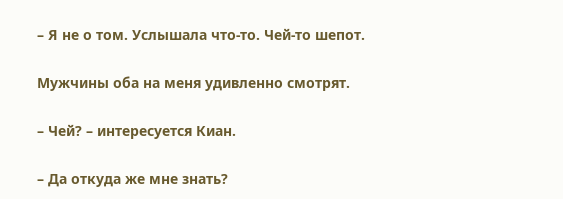– Я не о том. Услышала что-то. Чей-то шепот.

Мужчины оба на меня удивленно смотрят.

– Чей? – интересуется Киан.

– Да откуда же мне знать?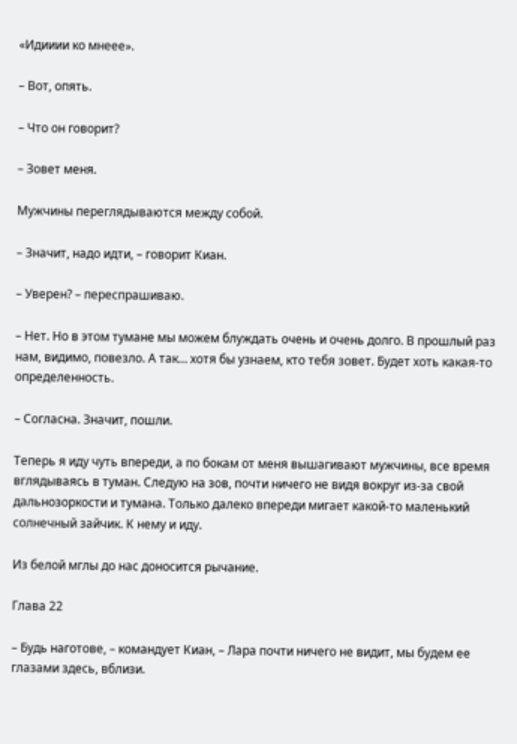«Идииии ко мнеее».

– Вот, опять.

– Что он говорит?

– Зовет меня.

Мужчины переглядываются между собой.

– Значит, надо идти, – говорит Киан.

– Уверен? – переспрашиваю.

– Нет. Но в этом тумане мы можем блуждать очень и очень долго. В прошлый раз нам, видимо, повезло. А так… хотя бы узнаем, кто тебя зовет. Будет хоть какая-то определенность.

– Согласна. Значит, пошли.

Теперь я иду чуть впереди, а по бокам от меня вышагивают мужчины, все время вглядываясь в туман. Следую на зов, почти ничего не видя вокруг из-за свой дальнозоркости и тумана. Только далеко впереди мигает какой-то маленький солнечный зайчик. К нему и иду.

Из белой мглы до нас доносится рычание.

Глава 22

– Будь наготове, – командует Киан, – Лара почти ничего не видит, мы будем ее глазами здесь, вблизи.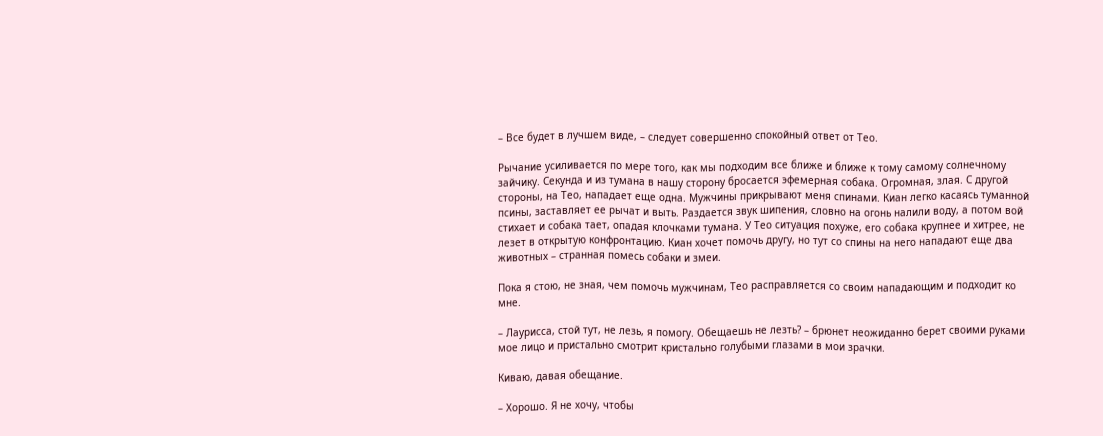– Все будет в лучшем виде, – следует совершенно спокойный ответ от Тео.

Рычание усиливается по мере того, как мы подходим все ближе и ближе к тому самому солнечному зайчику. Секунда и из тумана в нашу сторону бросается эфемерная собака. Огромная, злая. С другой стороны, на Тео, нападает еще одна. Мужчины прикрывают меня спинами. Киан легко касаясь туманной псины, заставляет ее рычат и выть. Раздается звук шипения, словно на огонь налили воду, а потом вой стихает и собака тает, опадая клочками тумана. У Тео ситуация похуже, его собака крупнее и хитрее, не лезет в открытую конфронтацию. Киан хочет помочь другу, но тут со спины на него нападают еще два животных – странная помесь собаки и змеи.

Пока я стою, не зная, чем помочь мужчинам, Тео расправляется со своим нападающим и подходит ко мне.

– Лаурисса, стой тут, не лезь, я помогу. Обещаешь не лезть? – брюнет неожиданно берет своими руками мое лицо и пристально смотрит кристально голубыми глазами в мои зрачки.

Киваю, давая обещание.

– Хорошо. Я не хочу, чтобы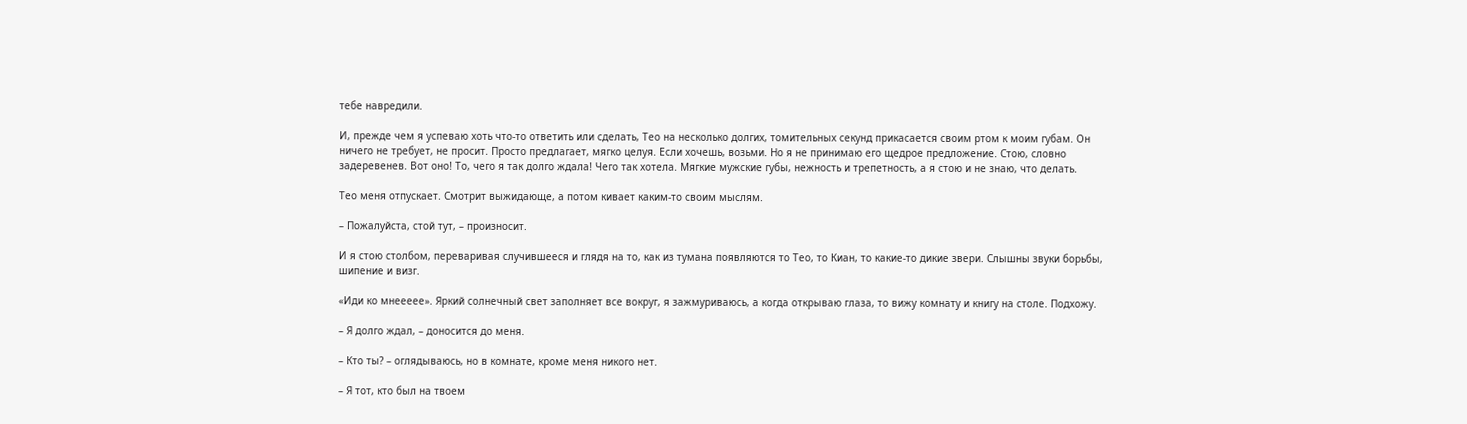тебе навредили.

И, прежде чем я успеваю хоть что-то ответить или сделать, Тео на несколько долгих, томительных секунд прикасается своим ртом к моим губам. Он ничего не требует, не просит. Просто предлагает, мягко целуя. Если хочешь, возьми. Но я не принимаю его щедрое предложение. Стою, словно задеревенев. Вот оно! То, чего я так долго ждала! Чего так хотела. Мягкие мужские губы, нежность и трепетность, а я стою и не знаю, что делать.

Тео меня отпускает. Смотрит выжидающе, а потом кивает каким-то своим мыслям.

– Пожалуйста, стой тут, – произносит.

И я стою столбом, переваривая случившееся и глядя на то, как из тумана появляются то Тео, то Киан, то какие-то дикие звери. Слышны звуки борьбы, шипение и визг.

«Иди ко мнеееее». Яркий солнечный свет заполняет все вокруг, я зажмуриваюсь, а когда открываю глаза, то вижу комнату и книгу на столе. Подхожу.

– Я долго ждал, – доносится до меня.

– Кто ты? – оглядываюсь, но в комнате, кроме меня никого нет.

– Я тот, кто был на твоем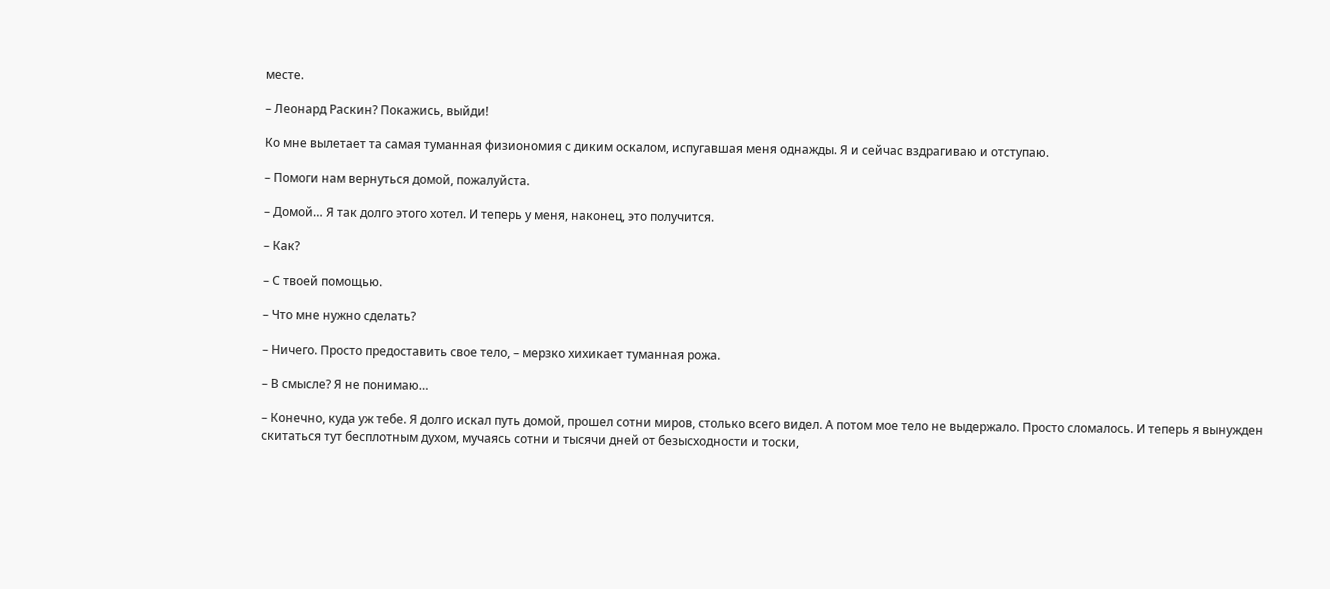месте.

– Леонард Раскин? Покажись, выйди!

Ко мне вылетает та самая туманная физиономия с диким оскалом, испугавшая меня однажды. Я и сейчас вздрагиваю и отступаю.

– Помоги нам вернуться домой, пожалуйста.

– Домой… Я так долго этого хотел. И теперь у меня, наконец, это получится.

– Как?

– С твоей помощью.

– Что мне нужно сделать?

– Ничего. Просто предоставить свое тело, – мерзко хихикает туманная рожа.

– В смысле? Я не понимаю…

– Конечно, куда уж тебе. Я долго искал путь домой, прошел сотни миров, столько всего видел. А потом мое тело не выдержало. Просто сломалось. И теперь я вынужден скитаться тут бесплотным духом, мучаясь сотни и тысячи дней от безысходности и тоски,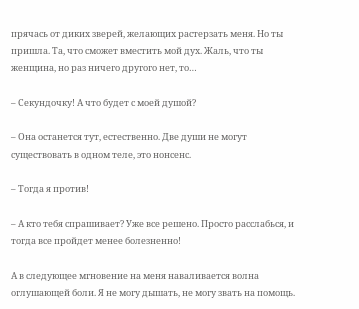прячась от диких зверей, желающих растерзать меня. Но ты пришла. Та, что сможет вместить мой дух. Жаль, что ты женщина, но раз ничего другого нет, то…

– Секундочку! А что будет с моей душой?

– Она останется тут, естественно. Две души не могут существовать в одном теле, это нонсенс.

– Тогда я против!

– А кто тебя спрашивает? Уже все решено. Просто расслабься, и тогда все пройдет менее болезненно!

А в следующее мгновение на меня наваливается волна оглушающей боли. Я не могу дышать, не могу звать на помощь.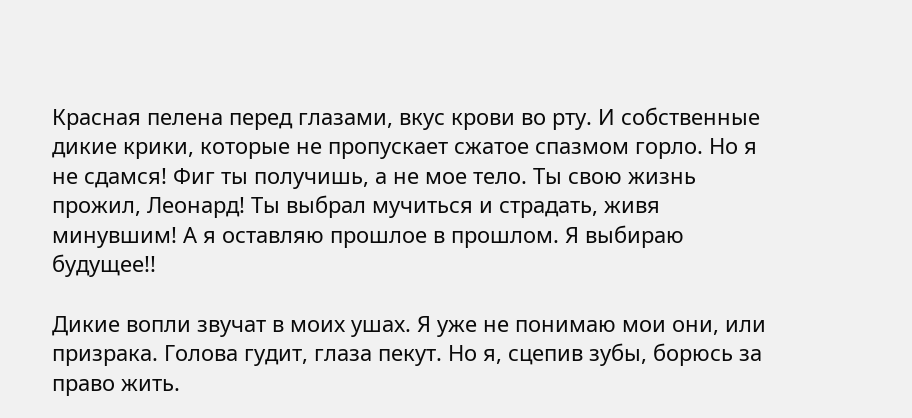Красная пелена перед глазами, вкус крови во рту. И собственные дикие крики, которые не пропускает сжатое спазмом горло. Но я не сдамся! Фиг ты получишь, а не мое тело. Ты свою жизнь прожил, Леонард! Ты выбрал мучиться и страдать, живя минувшим! А я оставляю прошлое в прошлом. Я выбираю будущее!!

Дикие вопли звучат в моих ушах. Я уже не понимаю мои они, или призрака. Голова гудит, глаза пекут. Но я, сцепив зубы, борюсь за право жить.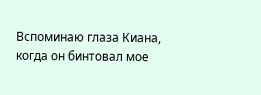Вспоминаю глаза Киана, когда он бинтовал мое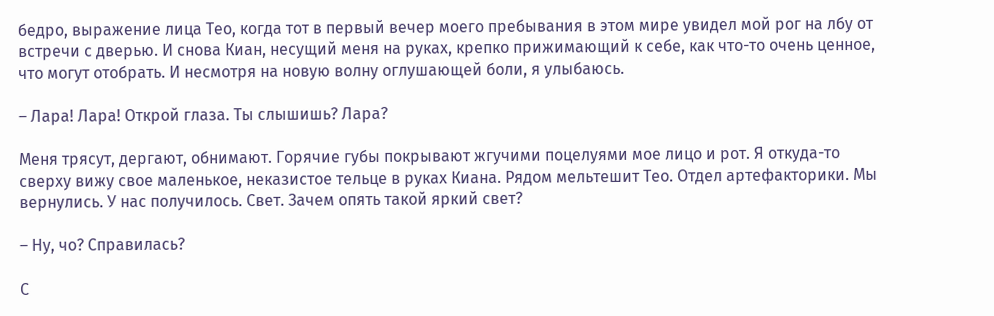бедро, выражение лица Тео, когда тот в первый вечер моего пребывания в этом мире увидел мой рог на лбу от встречи с дверью. И снова Киан, несущий меня на руках, крепко прижимающий к себе, как что-то очень ценное, что могут отобрать. И несмотря на новую волну оглушающей боли, я улыбаюсь.

– Лара! Лара! Открой глаза. Ты слышишь? Лара?

Меня трясут, дергают, обнимают. Горячие губы покрывают жгучими поцелуями мое лицо и рот. Я откуда-то сверху вижу свое маленькое, неказистое тельце в руках Киана. Рядом мельтешит Тео. Отдел артефакторики. Мы вернулись. У нас получилось. Свет. Зачем опять такой яркий свет?

– Ну, чо? Справилась?

С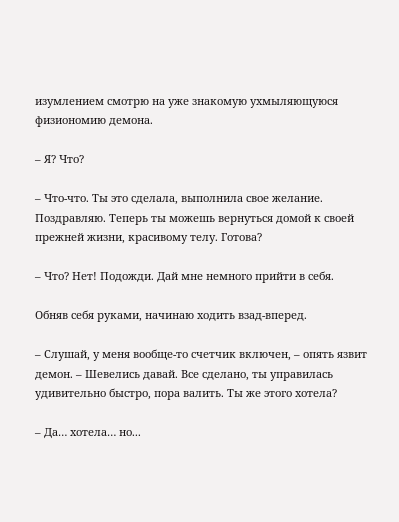изумлением смотрю на уже знакомую ухмыляющуюся физиономию демона.

– Я? Что?

– Что-что. Ты это сделала, выполнила свое желание. Поздравляю. Теперь ты можешь вернуться домой к своей прежней жизни, красивому телу. Готова?

– Что? Нет! Подожди. Дай мне немного прийти в себя.

Обняв себя руками, начинаю ходить взад-вперед.

– Слушай, у меня вообще-то счетчик включен, – опять язвит демон. – Шевелись давай. Все сделано, ты управилась удивительно быстро, пора валить. Ты же этого хотела?

– Да… хотела… но...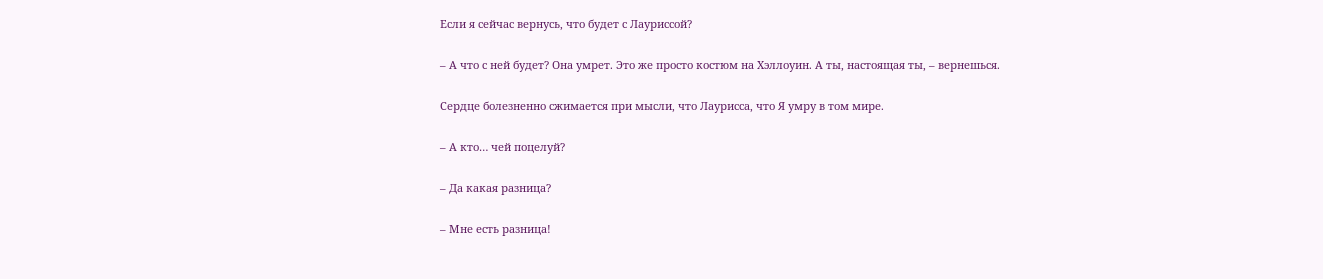Если я сейчас вернусь, что будет с Лауриссой?

– А что с ней будет? Она умрет. Это же просто костюм на Хэллоуин. А ты, настоящая ты, – вернешься.

Сердце болезненно сжимается при мысли, что Лаурисса, что Я умру в том мире.

– А кто… чей поцелуй?

– Да какая разница?

– Мне есть разница!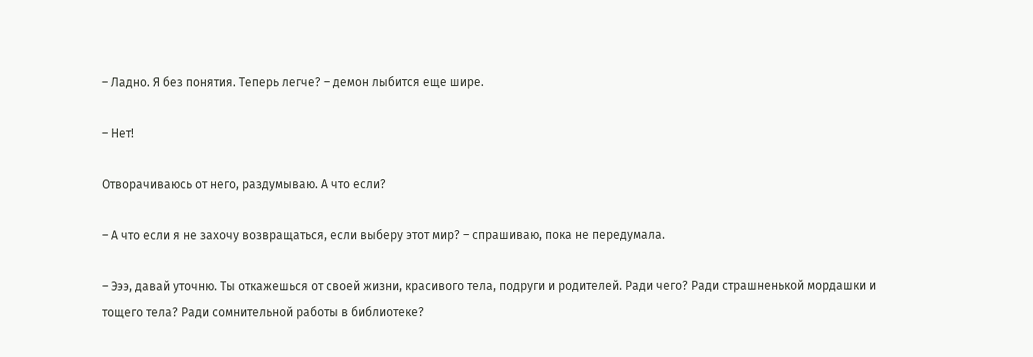– Ладно. Я без понятия. Теперь легче? – демон лыбится еще шире.

– Нет!

Отворачиваюсь от него, раздумываю. А что если?

– А что если я не захочу возвращаться, если выберу этот мир? – спрашиваю, пока не передумала.

– Эээ, давай уточню. Ты откажешься от своей жизни, красивого тела, подруги и родителей. Ради чего? Ради страшненькой мордашки и тощего тела? Ради сомнительной работы в библиотеке?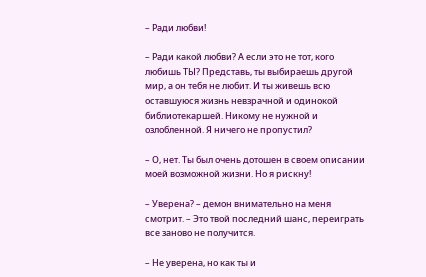– Ради любви!

– Ради какой любви? А если это не тот, кого любишь ТЫ? Представь, ты выбираешь другой мир, а он тебя не любит. И ты живешь всю оставшуюся жизнь невзрачной и одинокой библиотекаршей. Никому не нужной и озлобленной. Я ничего не пропустил?

– О, нет. Ты был очень дотошен в своем описании моей возможной жизни. Но я рискну!

– Уверена? – демон внимательно на меня смотрит. – Это твой последний шанс, переиграть все заново не получится.

– Не уверена, но как ты и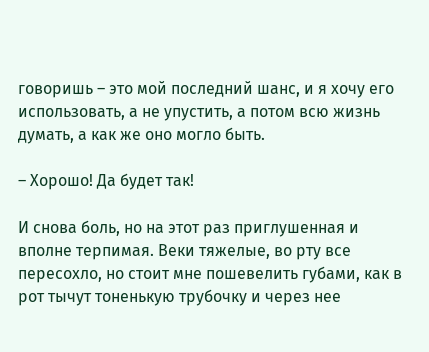говоришь – это мой последний шанс, и я хочу его использовать, а не упустить, а потом всю жизнь думать, а как же оно могло быть.

– Хорошо! Да будет так!

И снова боль, но на этот раз приглушенная и вполне терпимая. Веки тяжелые, во рту все пересохло, но стоит мне пошевелить губами, как в рот тычут тоненькую трубочку и через нее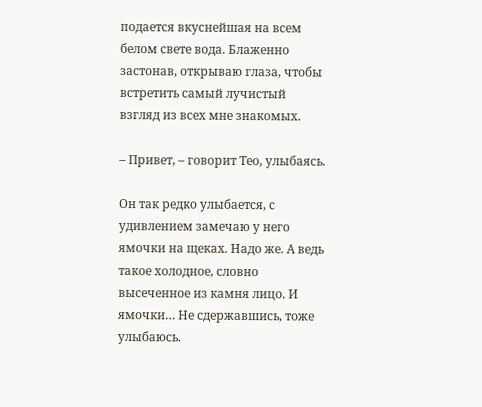подается вкуснейшая на всем белом свете вода. Блаженно застонав, открываю глаза, чтобы встретить самый лучистый взгляд из всех мне знакомых.

– Привет, – говорит Тео, улыбаясь.

Он так редко улыбается, с удивлением замечаю у него ямочки на щеках. Надо же. А ведь такое холодное, словно высеченное из камня лицо. И ямочки… Не сдержавшись, тоже улыбаюсь.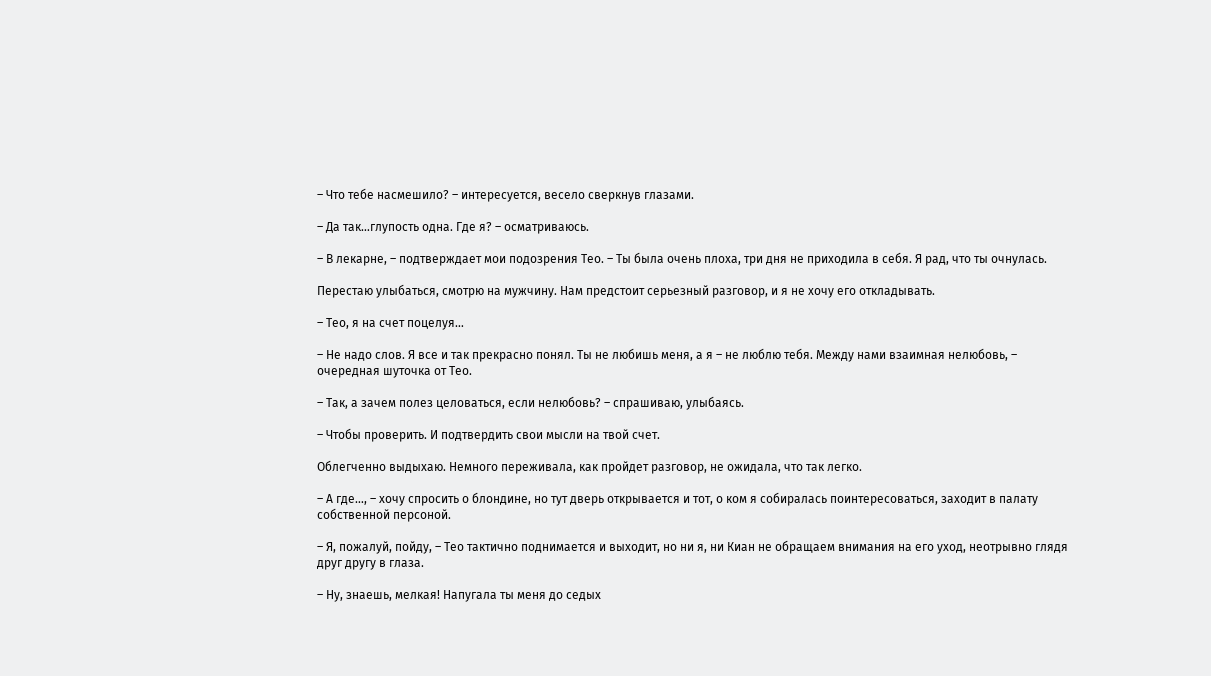– Что тебе насмешило? – интересуется, весело сверкнув глазами.

– Да так…глупость одна. Где я? – осматриваюсь.

– В лекарне, – подтверждает мои подозрения Тео. – Ты была очень плоха, три дня не приходила в себя. Я рад, что ты очнулась.

Перестаю улыбаться, смотрю на мужчину. Нам предстоит серьезный разговор, и я не хочу его откладывать.

– Тео, я на счет поцелуя…

– Не надо слов. Я все и так прекрасно понял. Ты не любишь меня, а я – не люблю тебя. Между нами взаимная нелюбовь, – очередная шуточка от Тео.

– Так, а зачем полез целоваться, если нелюбовь? – спрашиваю, улыбаясь.

– Чтобы проверить. И подтвердить свои мысли на твой счет.

Облегченно выдыхаю. Немного переживала, как пройдет разговор, не ожидала, что так легко.

– А где…, – хочу спросить о блондине, но тут дверь открывается и тот, о ком я собиралась поинтересоваться, заходит в палату собственной персоной.

– Я, пожалуй, пойду, – Тео тактично поднимается и выходит, но ни я, ни Киан не обращаем внимания на его уход, неотрывно глядя друг другу в глаза.

– Ну, знаешь, мелкая! Напугала ты меня до седых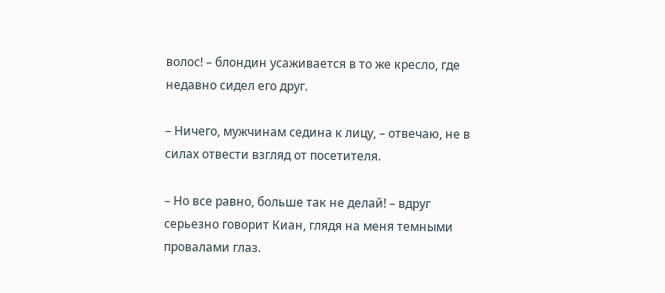волос! – блондин усаживается в то же кресло, где недавно сидел его друг.

– Ничего, мужчинам седина к лицу, – отвечаю, не в силах отвести взгляд от посетителя.

– Но все равно, больше так не делай! – вдруг серьезно говорит Киан, глядя на меня темными провалами глаз.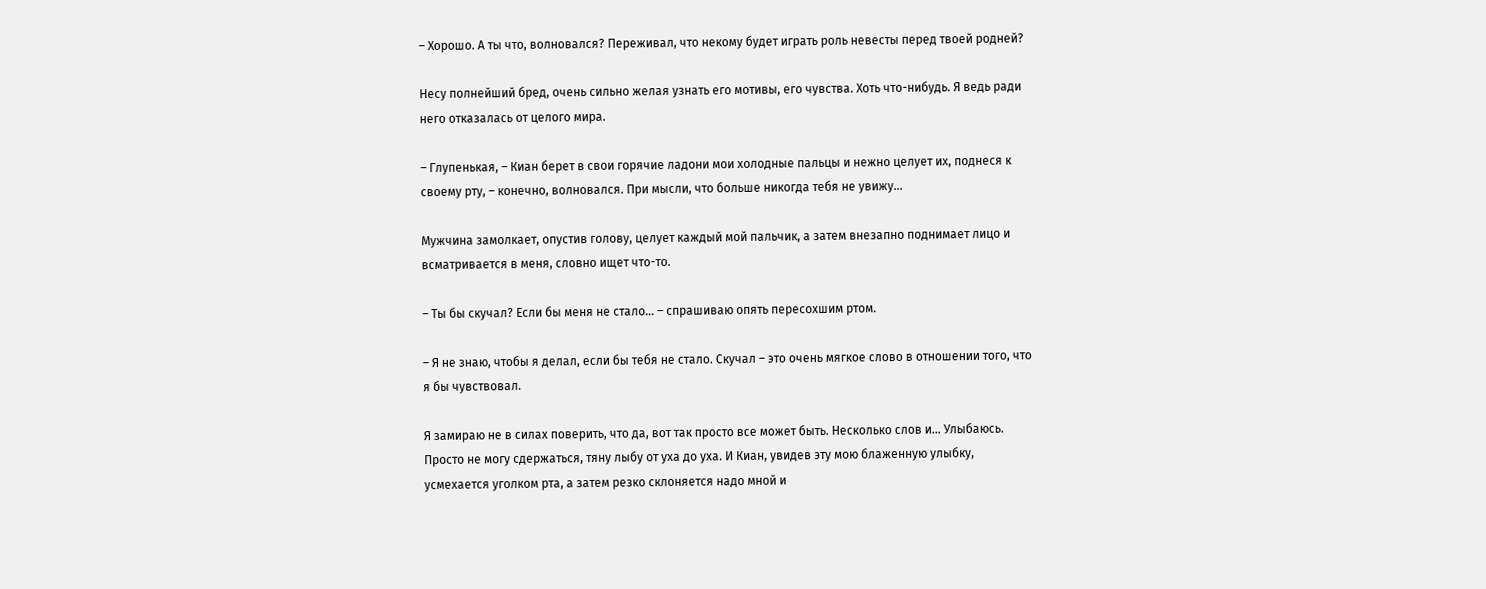– Хорошо. А ты что, волновался? Переживал, что некому будет играть роль невесты перед твоей родней?

Несу полнейший бред, очень сильно желая узнать его мотивы, его чувства. Хоть что-нибудь. Я ведь ради него отказалась от целого мира.

– Глупенькая, – Киан берет в свои горячие ладони мои холодные пальцы и нежно целует их, поднеся к своему рту, – конечно, волновался. При мысли, что больше никогда тебя не увижу…

Мужчина замолкает, опустив голову, целует каждый мой пальчик, а затем внезапно поднимает лицо и всматривается в меня, словно ищет что-то.

– Ты бы скучал? Если бы меня не стало… – спрашиваю опять пересохшим ртом.

– Я не знаю, чтобы я делал, если бы тебя не стало. Скучал – это очень мягкое слово в отношении того, что я бы чувствовал.

Я замираю не в силах поверить, что да, вот так просто все может быть. Несколько слов и… Улыбаюсь. Просто не могу сдержаться, тяну лыбу от уха до уха. И Киан, увидев эту мою блаженную улыбку, усмехается уголком рта, а затем резко склоняется надо мной и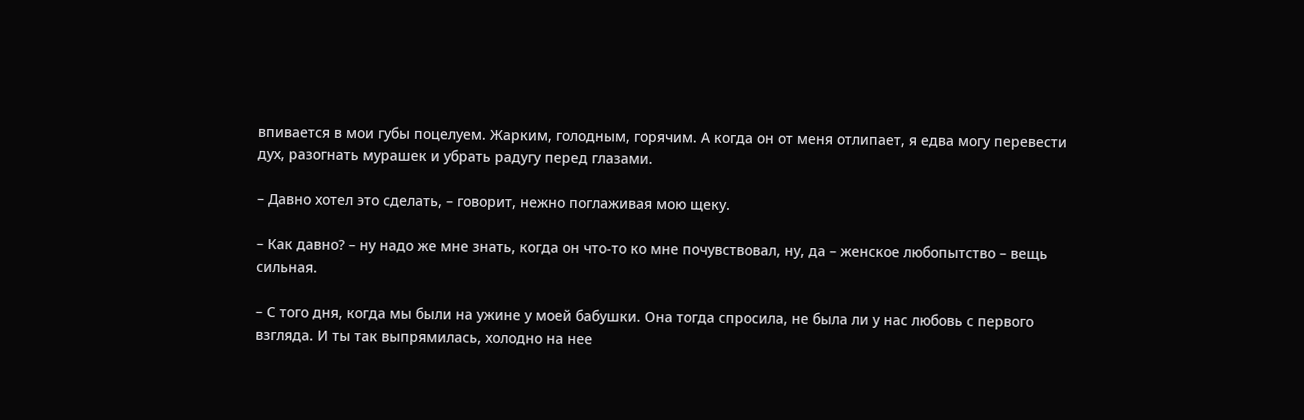впивается в мои губы поцелуем. Жарким, голодным, горячим. А когда он от меня отлипает, я едва могу перевести дух, разогнать мурашек и убрать радугу перед глазами.

– Давно хотел это сделать, – говорит, нежно поглаживая мою щеку.

– Как давно? – ну надо же мне знать, когда он что-то ко мне почувствовал, ну, да – женское любопытство – вещь сильная.

– С того дня, когда мы были на ужине у моей бабушки. Она тогда спросила, не была ли у нас любовь с первого взгляда. И ты так выпрямилась, холодно на нее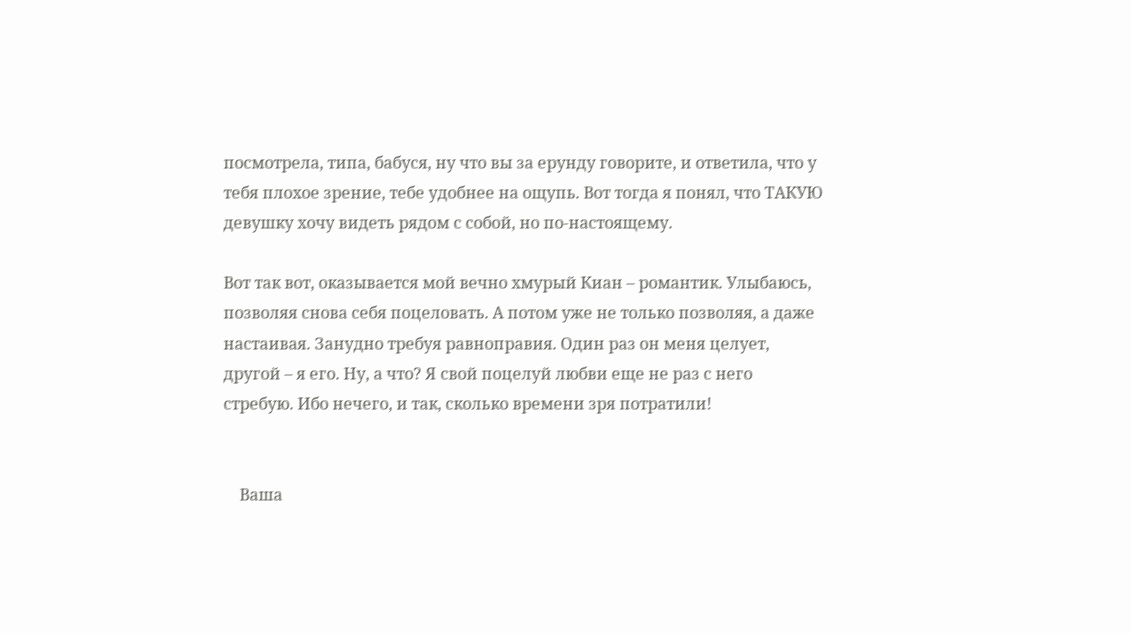посмотрела, типа, бабуся, ну что вы за ерунду говорите, и ответила, что у тебя плохое зрение, тебе удобнее на ощупь. Вот тогда я понял, что ТАКУЮ девушку хочу видеть рядом с собой, но по-настоящему.

Вот так вот, оказывается мой вечно хмурый Киан – романтик. Улыбаюсь, позволяя снова себя поцеловать. А потом уже не только позволяя, а даже настаивая. Занудно требуя равноправия. Один раз он меня целует, другой – я его. Ну, а что? Я свой поцелуй любви еще не раз с него стребую. Ибо нечего, и так, сколько времени зря потратили!


    Ваша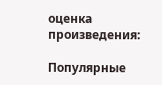оценка произведения:

Популярные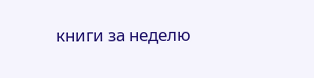книги за неделю